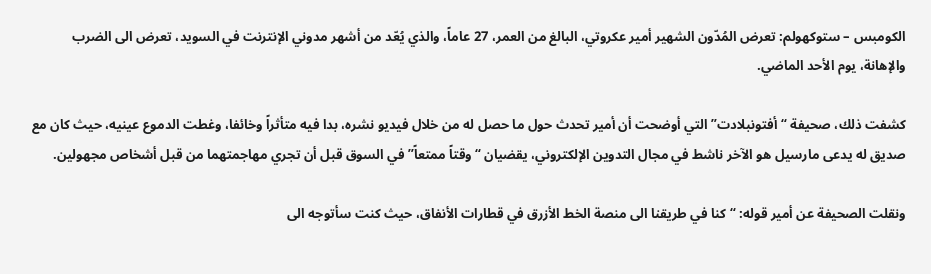الكومبس – ستوكهولم: تعرض المُدّون الشهير أمير عكروتي، البالغ من العمر، 27 عاماً، والذي يُعّد من أشهر مدوني الإنترنت في السويد، تعرض الى الضرب والإهانة، يوم الأحد الماضي.

كشفت ذلك، صحيفة “أفتونبلادت” التي أوضحت أن أمير تحدث حول ما حصل له من خلال فيديو نشره، بدا فيه متأثراً وخائفا، وغطت الدموع عينيه، حيث كان مع صديق له يدعى مارسيل هو الآخر ناشط في مجال التدوين الإلكتروني، يقضيان “وقتاً ممتعاً” في السوق قبل أن تجري مهاجمتهما من قبل أشخاص مجهولين.

ونقلت الصحيفة عن أمير قوله: “كنا في طريقنا الى منصة الخط الأزرق في قطارات الأنفاق، حيث كنت سأتوجه الى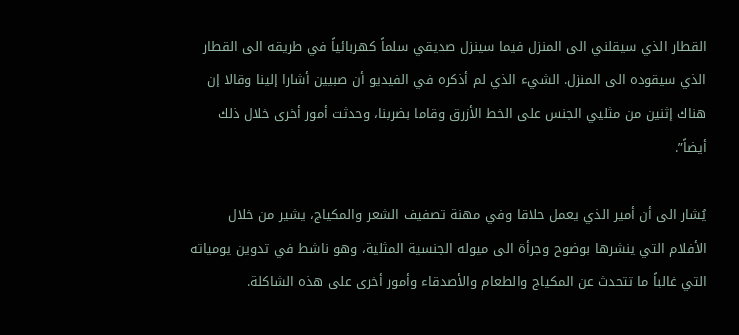القطار الذي سيقلني الى المنزل فيما سينزل صديقي سلماً كهربائياً في طريقه الى القطار الذي سيقوده الى المنزل. الشيء الذي لم أذكره في الفيديو أن صبيين أشارا إلينا وقالا إن هناك إثنين من مثليي الجنس على الخط الأزرق وقاما بضربنا، وحدثت أمور أخرى خلال ذلك أيضاً”.

يُشار الى أن أمير الذي يعمل حلاقا وفي مهنة تصفيف الشعر والمكياج، يشير من خلال الأفلام التي ينشرها بوضوح وجرأة الى ميوله الجنسية المثلية، وهو ناشط في تدوين يومياته التي غالباً ما تتحدث عن المكياج والطعام والأصدقاء وأمور أخرى على هذه الشاكلة.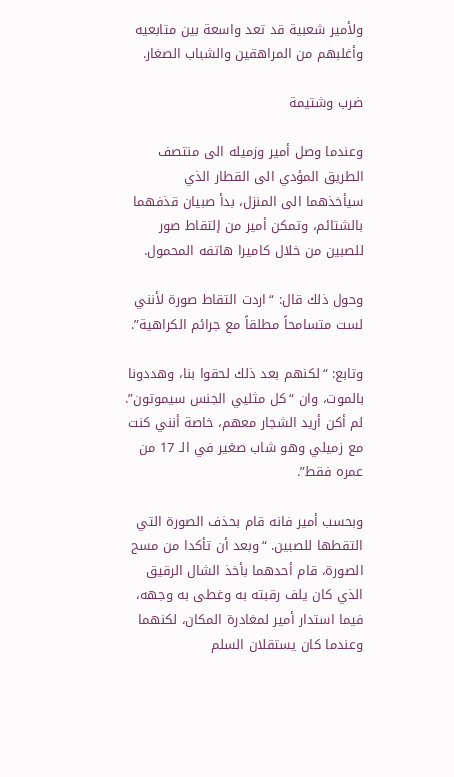ولأمير شعبية قد تعد واسعة بين متابعيه وأغلبهم من المراهقين والشباب الصغار.

ضرب وشتيمة

وعندما وصل أمير وزميله الى منتصف الطريق المؤدي الى القطار الذي سيأخذهما الى المنزل، بدأ صبيان قذفهما بالشتائم، وتمكن أمير من إلتقاط صور للصبين من خلال كاميرا هاتفه المحمول.

وحول ذلك قال: “اردت التقاط صورة لأنني لست متسامحاً مطلقاً مع جرائم الكراهية”.

وتابع: “لكنهم بعد ذلك لحقوا بنا، وهددونا بالموت، وان “كل مثليي الجنس سيموتون”. لم أكن أريد الشجار معهم، خاصة أنني كنت مع زميلي وهو شاب صغير في الـ 17 من عمره فقط”.

وبحسب أمير فانه قام بحذف الصورة التي التقطها للصبين. “وبعد أن تأكدا من مسح الصورة، قام أحدهما بأخذ الشال الرقيق الذي كان يلف رقبته به وغطى به وجهه، فيما استدار أمير لمغادرة المكان، لكنهما وعندما كان يستقلان السلم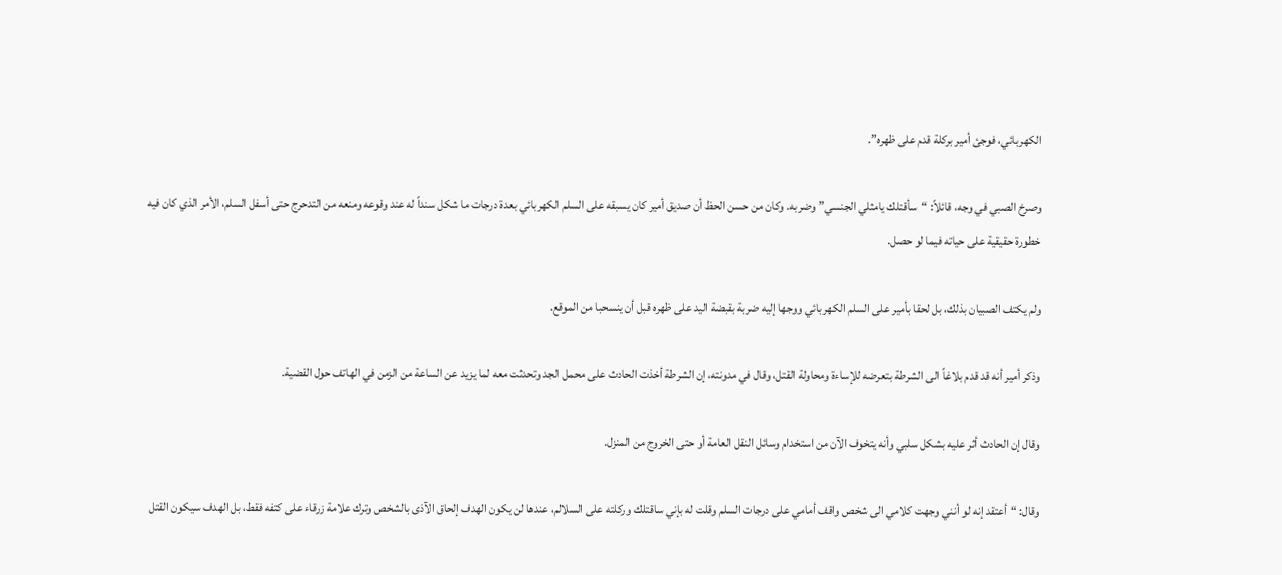الكهربائي، فوجئ أمير بركلة قدم على ظهره”.

وصرخ الصبي في وجه، قائلاً: “سأقتلك يامثلي الجنسي” وضربه. وكان من حسن الحظ أن صديق أمير كان يسبقه على السلم الكهربائي بعدة درجات ما شكل سنداً له عند وقوعه ومنعه من التدحرج حتى أسفل السلم، الأمر الذي كان فيه خطورة حقيقية على حياته فيما لو حصل.

ولم يكتف الصبيان بذلك، بل لحقا بأمير على السلم الكهربائي ووجها إليه ضربة بقبضة اليد على ظهره قبل أن ينسحبا من الموقع.

وذكر أمير أنه قد قدم بلاغاً الى الشرطة بتعرضه للإساءة ومحاولة القتل، وقال في مدونته، إن الشرطة أخذت الحادث على محمل الجد وتحدثت معه لما يزيد عن الساعة من الزمن في الهاتف حول القضية.

وقال إن الحادث أثر عليه بشكل سلبي وأنه يتخوف الآن من استخدام وسائل النقل العامة أو حتى الخروج من المنزل.

وقال: “أعتقد إنه لو أنني وجهت كلامي الى شخص واقف أمامي على درجات السلم وقلت له بإني ساقتلك وركلته على السلالم، عندها لن يكون الهدف إلحاق الآذى بالشخص وترك علامة زرقاء على كتفه فقط، بل الهدف سيكون القتل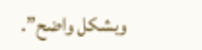وبشكل واضح”.